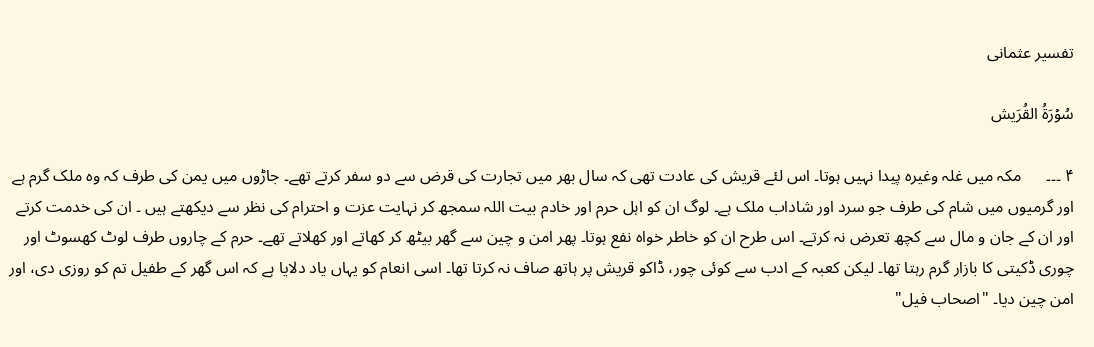تفسیر عثمانی

سُوۡرَةُ القُرَیش

۴ ۔۔۔      مکہ میں غلہ وغیرہ پیدا نہیں ہوتا۔ اس لئے قریش کی عادت تھی کہ سال بھر میں تجارت کی قرض سے دو سفر کرتے تھے۔ جاڑوں میں یمن کی طرف کہ وہ ملک گرم ہے اور گرمیوں میں شام کی طرف جو سرد اور شاداب ملک ہے۔ لوگ ان کو اہل حرم اور خادم بیت اللہ سمجھ کر نہایت عزت و احترام کی نظر سے دیکھتے ہیں ۔ ان کی خدمت کرتے اور ان کے جان و مال سے کچھ تعرض نہ کرتے۔ اس طرح ان کو خاطر خواہ نفع ہوتا۔ پھر امن و چین سے گھر بیٹھ کر کھاتے اور کھلاتے تھے۔ حرم کے چاروں طرف لوٹ کھسوٹ اور چوری ڈکیتی کا بازار گرم رہتا تھا۔ لیکن کعبہ کے ادب سے کوئی چور، ڈاکو قریش پر ہاتھ صاف نہ کرتا تھا۔ اسی انعام کو یہاں یاد دلایا ہے کہ اس گھر کے طفیل تم کو روزی دی، اور امن چین دیا۔ "اصحاب فیل"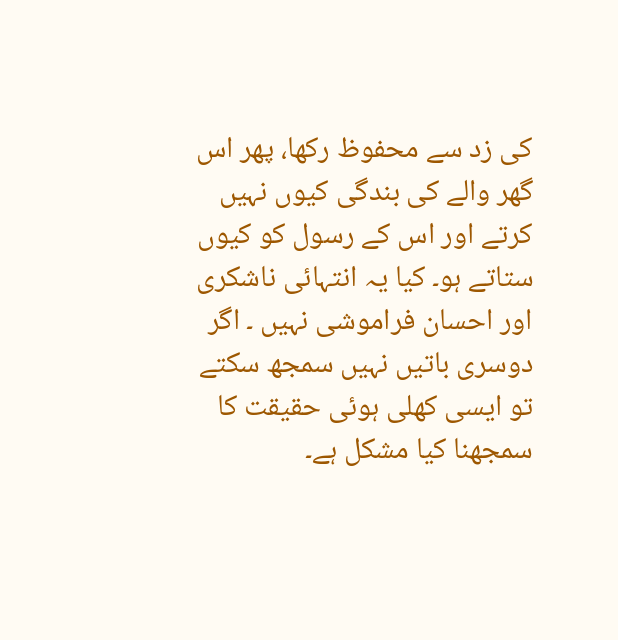کی زد سے محفوظ رکھا، پھر اس گھر والے کی بندگی کیوں نہیں کرتے اور اس کے رسول کو کیوں ستاتے ہو۔ کیا یہ انتہائی ناشکری اور احسان فراموشی نہیں ۔ اگر دوسری باتیں نہیں سمجھ سکتے تو ایسی کھلی ہوئی حقیقت کا سمجھنا کیا مشکل ہے۔